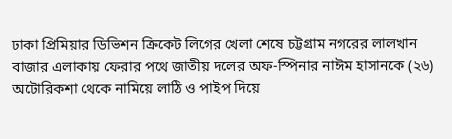ঢাকা প্রিমিয়ার ডিভিশন ক্রিকেট লিগের খেলা শেষে চট্টগ্রাম নগরের লালখান বাজার এলাকায় ফেরার পথে জাতীয় দলের অফ-স্পিনার নাঈম হাসানকে (২৬) অটোরিকশা থেকে নামিয়ে লাঠি ও পাইপ দিয়ে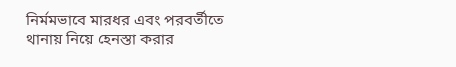নির্মমভাবে মারধর এবং পরবর্তীতে থানায় নিয়ে হেনস্তা করার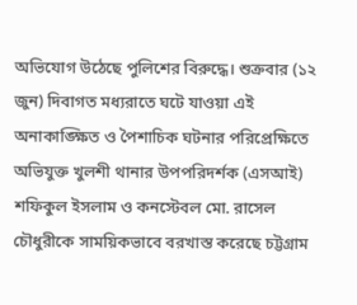অভিযোগ উঠেছে পুলিশের বিরুদ্ধে। শুক্রবার (১২ জুন) দিবাগত মধ্যরাতে ঘটে যাওয়া এই অনাকাঙ্ক্ষিত ও পৈশাচিক ঘটনার পরিপ্রেক্ষিতে অভিযুক্ত খুলশী থানার উপপরিদর্শক (এসআই) শফিকুল ইসলাম ও কনস্টেবল মো. রাসেল চৌধুরীকে সাময়িকভাবে বরখাস্ত করেছে চট্টগ্রাম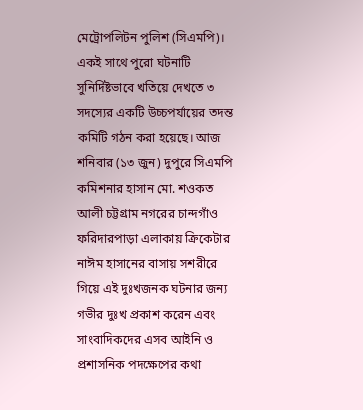মেট্রোপলিটন পুলিশ (সিএমপি)। একই সাথে পুরো ঘটনাটি সুনির্দিষ্টভাবে খতিয়ে দেখতে ৩ সদস্যের একটি উচ্চপর্যায়ের তদন্ত কমিটি গঠন করা হয়েছে। আজ শনিবার (১৩ জুন) দুপুরে সিএমপি কমিশনার হাসান মো. শওকত আলী চট্টগ্রাম নগরের চান্দগাঁও ফরিদারপাড়া এলাকায় ক্রিকেটার নাঈম হাসানের বাসায় সশরীরে গিয়ে এই দুঃখজনক ঘটনার জন্য গভীর দুঃখ প্রকাশ করেন এবং সাংবাদিকদের এসব আইনি ও প্রশাসনিক পদক্ষেপের কথা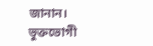জানান।
ভুক্তভোগী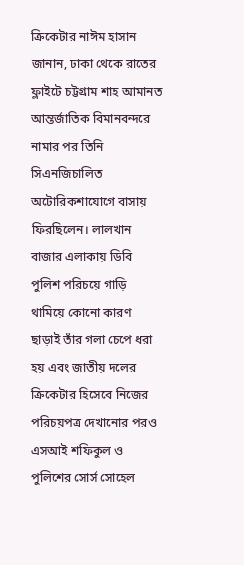ক্রিকেটার নাঈম হাসান জানান, ঢাকা থেকে রাতের ফ্লাইটে চট্টগ্রাম শাহ আমানত আন্তর্জাতিক বিমানবন্দরে নামার পর তিনি সিএনজিচালিত অটোরিকশাযোগে বাসায় ফিরছিলেন। লালখান বাজার এলাকায় ডিবি পুলিশ পরিচয়ে গাড়ি থামিয়ে কোনো কারণ ছাড়াই তাঁর গলা চেপে ধরা হয় এবং জাতীয় দলের ক্রিকেটার হিসেবে নিজের পরিচয়পত্র দেখানোর পরও এসআই শফিকুল ও পুলিশের সোর্স সোহেল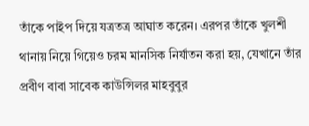তাঁকে পাইপ দিয়ে যত্রতত্র আঘাত করেন। এরপর তাঁকে খুলশী থানায় নিয়ে গিয়েও চরম মানসিক নির্যাতন করা হয়, যেখানে তাঁর প্রবীণ বাবা সাবেক কাউন্সিলর মাহবুবুর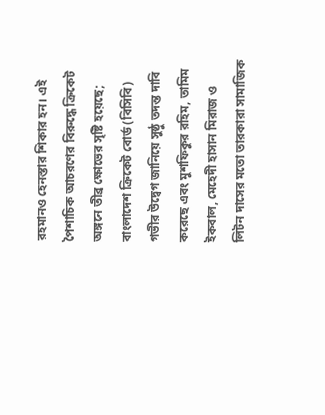রহমানও হেনস্তার শিকার হন। এই পৈশাচিক আচরণের বিরুদ্ধে ক্রিকেট অঙ্গনে তীব্র ক্ষোভের সৃষ্টি হয়েছে; বাংলাদেশ ক্রিকেট বোর্ড (বিসিবি) গভীর উদ্বেগ জানিয়ে সুষ্ঠু তদন্ত দাবি করেছে এবং মুশফিকুর রহিম, তামিম ইকবাল, মেহেদী হাসান মিরাজ ও লিটন দাসের মতো তারকারা সামাজিক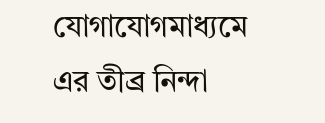যোগাযোগমাধ্যমে এর তীব্র নিন্দা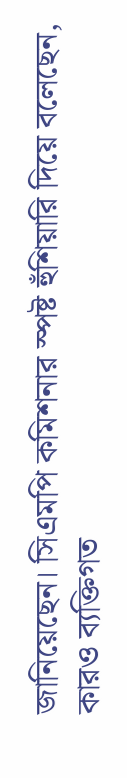জানিয়েছেন। সিএমপি কমিশনার স্পষ্ট হুঁশিয়ারি দিয়ে বলেছেন, কারও ব্যক্তিগত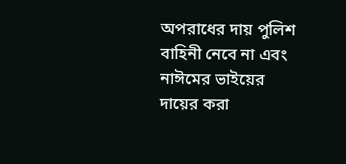অপরাধের দায় পুলিশ বাহিনী নেবে না এবং নাঈমের ভাইয়ের দায়ের করা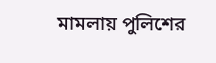মামলায় পুলিশের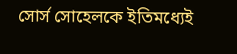সোর্স সোহেলকে ইতিমধ্যেই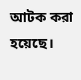আটক করা হয়েছে।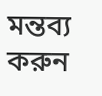মন্তব্য করুন